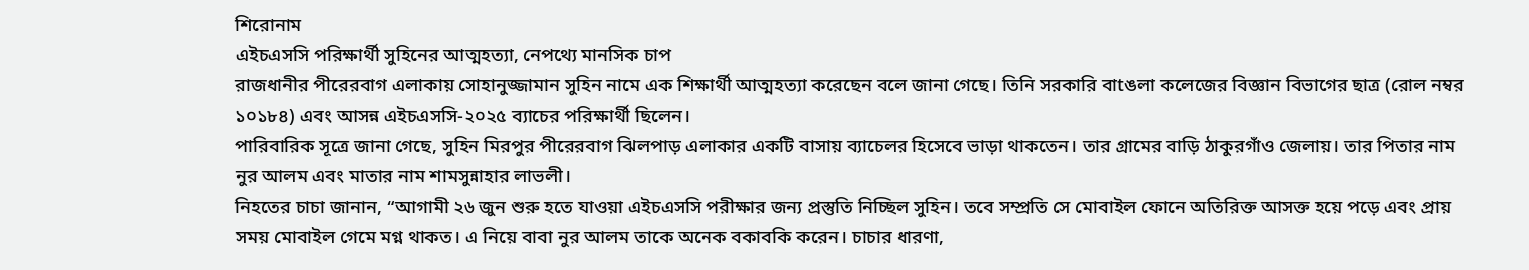শিরোনাম
এইচএসসি পরিক্ষার্থী সুহিনের আত্মহত্যা, নেপথ্যে মানসিক চাপ
রাজধানীর পীরেরবাগ এলাকায় সোহানুজ্জামান সুহিন নামে এক শিক্ষার্থী আত্মহত্যা করেছেন বলে জানা গেছে। তিনি সরকারি বাtঙলা কলেজের বিজ্ঞান বিভাগের ছাত্র (রোল নম্বর ১০১৮৪) এবং আসন্ন এইচএসসি-২০২৫ ব্যাচের পরিক্ষার্থী ছিলেন।
পারিবারিক সূত্রে জানা গেছে, সুহিন মিরপুর পীরেরবাগ ঝিলপাড় এলাকার একটি বাসায় ব্যাচেলর হিসেবে ভাড়া থাকতেন। তার গ্রামের বাড়ি ঠাকুরগাঁও জেলায়। তার পিতার নাম নুর আলম এবং মাতার নাম শামসুন্নাহার লাভলী।
নিহতের চাচা জানান, “আগামী ২৬ জুন শুরু হতে যাওয়া এইচএসসি পরীক্ষার জন্য প্রস্তুতি নিচ্ছিল সুহিন। তবে সম্প্রতি সে মোবাইল ফোনে অতিরিক্ত আসক্ত হয়ে পড়ে এবং প্রায় সময় মোবাইল গেমে মগ্ন থাকত। এ নিয়ে বাবা নুর আলম তাকে অনেক বকাবকি করেন। চাচার ধারণা,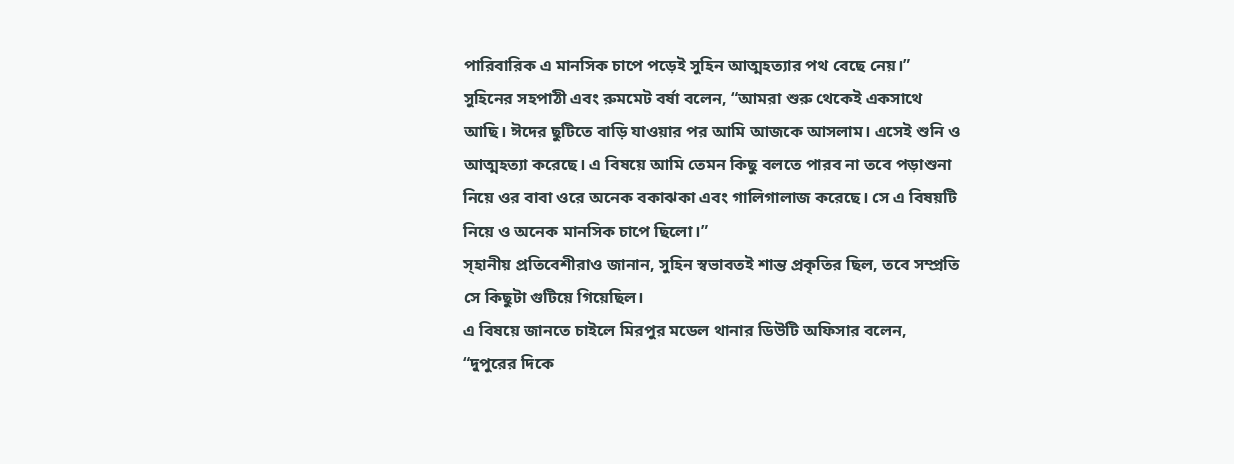পারিবারিক এ মানসিক চাপে পড়েই সুহিন আত্মহত্যার পথ বেছে নেয়।”
সুহিনের সহপাঠী এবং রুমমেট বর্ষা বলেন, “আমরা শুরু থেকেই একসাথে আছি। ঈদের ছুটিতে বাড়ি যাওয়ার পর আমি আজকে আসলাম। এসেই শুনি ও আত্মহত্যা করেছে। এ বিষয়ে আমি তেমন কিছু বলতে পারব না তবে পড়াশুনা নিয়ে ওর বাবা ওরে অনেক বকাঝকা এবং গালিগালাজ করেছে। সে এ বিষয়টি নিয়ে ও অনেক মানসিক চাপে ছিলো।”
স্হানীয় প্রতিবেশীরাও জানান, সুহিন স্বভাবতই শান্ত প্রকৃতির ছিল, তবে সম্প্রতি সে কিছুটা গুটিয়ে গিয়েছিল।
এ বিষয়ে জানতে চাইলে মিরপুর মডেল থানার ডিউটি অফিসার বলেন, “দুপুরের দিকে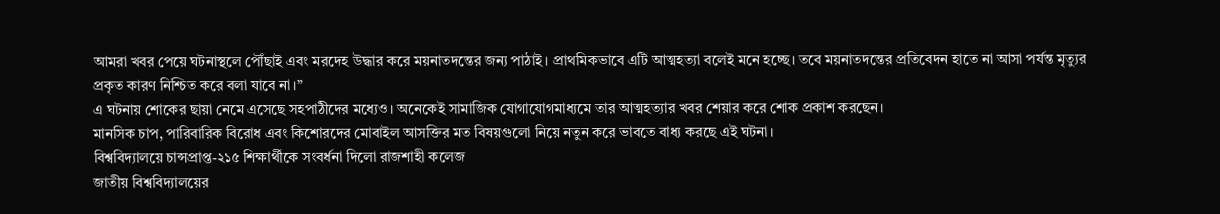আমরা খবর পেয়ে ঘটনাস্থলে পৌঁছাই এবং মরদেহ উদ্ধার করে ময়নাতদন্তের জন্য পাঠাই। প্রাথমিকভাবে এটি আত্মহত্যা বলেই মনে হচ্ছে। তবে ময়নাতদন্তের প্রতিবেদন হাতে না আসা পর্যন্ত মৃত্যুর প্রকৃত কারণ নিশ্চিত করে বলা যাবে না।”
এ ঘটনায় শোকের ছায়া নেমে এসেছে সহপাঠীদের মধ্যেও। অনেকেই সামাজিক যোগাযোগমাধ্যমে তার আত্মহত্যার খবর শেয়ার করে শোক প্রকাশ করছেন।
মানসিক চাপ, পারিবারিক বিরোধ এবং কিশোরদের মোবাইল আসক্তির মত বিষয়গুলো নিয়ে নতুন করে ভাবতে বাধ্য করছে এই ঘটনা।
বিশ্ববিদ্যালয়ে চান্সপ্রাপ্ত-২১৫ শিক্ষার্থীকে সংবর্ধনা দিলো রাজশাহী কলেজ
জাতীয় বিশ্ববিদ্যালয়ের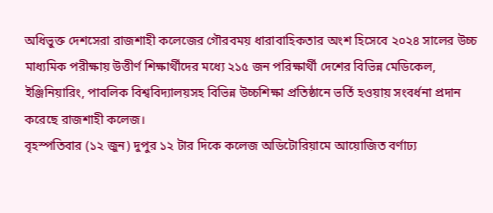অধিভুক্ত দেশসেরা রাজশাহী কলেজের গৌরবময় ধারাবাহিকতার অংশ হিসেবে ২০২৪ সালের উচ্চ মাধ্যমিক পরীক্ষায় উত্তীর্ণ শিক্ষার্থীদের মধ্যে ২১৫ জন পরিক্ষার্থী দেশের বিভিন্ন মেডিকেল, ইঞ্জিনিয়ারিং, পাবলিক বিশ্ববিদ্যালয়সহ বিভিন্ন উচ্চশিক্ষা প্রতিষ্ঠানে ভর্তি হওয়ায় সংবর্ধনা প্রদান করেছে রাজশাহী কলেজ।
বৃহস্পতিবার (১২ জুন) দুপুর ১২ টার দিকে কলেজ অডিটোরিয়ামে আয়োজিত বর্ণাঢ্য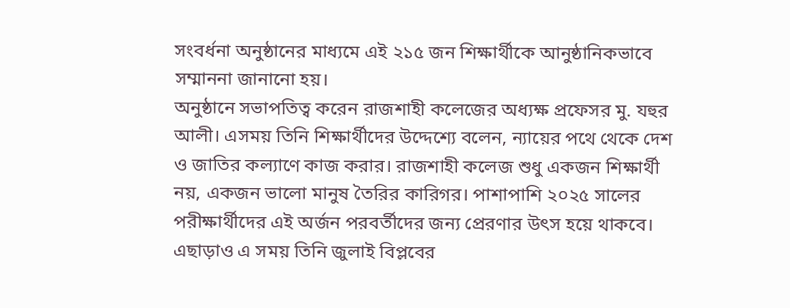সংবর্ধনা অনুষ্ঠানের মাধ্যমে এই ২১৫ জন শিক্ষার্থীকে আনুষ্ঠানিকভাবে সম্মাননা জানানো হয়।
অনুষ্ঠানে সভাপতিত্ব করেন রাজশাহী কলেজের অধ্যক্ষ প্রফেসর মু. যহুর আলী। এসময় তিনি শিক্ষার্থীদের উদ্দেশ্যে বলেন, ন্যায়ের পথে থেকে দেশ ও জাতির কল্যাণে কাজ করার। রাজশাহী কলেজ শুধু একজন শিক্ষার্থী নয়, একজন ভালো মানুষ তৈরির কারিগর। পাশাপাশি ২০২৫ সালের পরীক্ষার্থীদের এই অর্জন পরবর্তীদের জন্য প্রেরণার উৎস হয়ে থাকবে।
এছাড়াও এ সময় তিনি জুলাই বিপ্লবের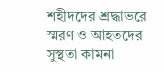শহীদদের শ্রদ্ধাভরে স্মরণ ও আহতদের সুস্থতা কামনা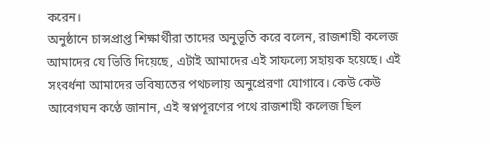করেন।
অনুষ্ঠানে চান্সপ্রাপ্ত শিক্ষার্থীরা তাদের অনুভূতি করে বলেন, রাজশাহী কলেজ আমাদের যে ভিত্তি দিয়েছে, এটাই আমাদের এই সাফল্যে সহায়ক হয়েছে। এই সংবর্ধনা আমাদের ভবিষ্যতের পথচলায় অনুপ্রেরণা যোগাবে। কেউ কেউ আবেগঘন কণ্ঠে জানান, এই স্বপ্নপূরণের পথে রাজশাহী কলেজ ছিল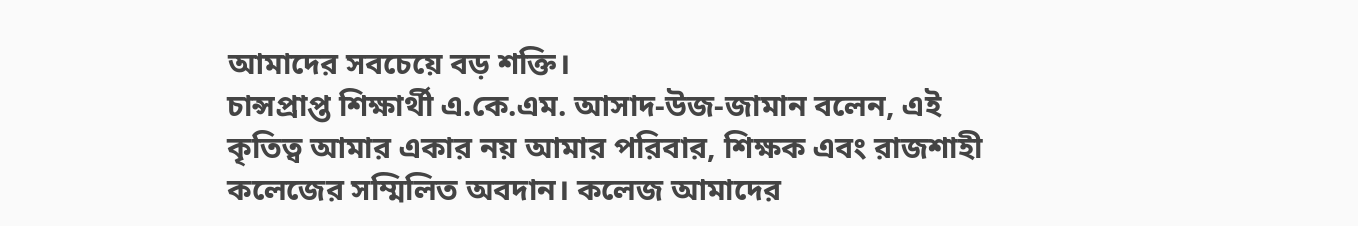আমাদের সবচেয়ে বড় শক্তি।
চান্সপ্রাপ্ত শিক্ষার্থী এ.কে.এম. আসাদ-উজ-জামান বলেন, এই কৃতিত্ব আমার একার নয় আমার পরিবার, শিক্ষক এবং রাজশাহী কলেজের সম্মিলিত অবদান। কলেজ আমাদের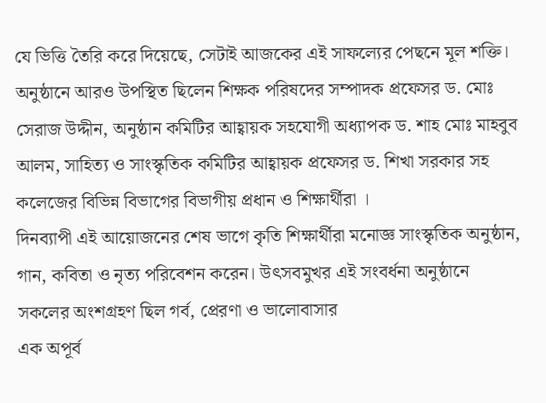যে ভিত্তি তৈরি করে দিয়েছে, সেটাই আজকের এই সাফল্যের পেছনে মূল শক্তি।
অনুষ্ঠানে আরও উপস্থিত ছিলেন শিক্ষক পরিষদের সম্পাদক প্রফেসর ড. মোঃ সেরাজ উদ্দীন, অনুষ্ঠান কমিটির আহ্বায়ক সহযোগী অধ্যাপক ড. শাহ মোঃ মাহবুব আলম, সাহিত্য ও সাংস্কৃতিক কমিটির আহ্বায়ক প্রফেসর ড. শিখা সরকার সহ কলেজের বিভিন্ন বিভাগের বিভাগীয় প্রধান ও শিক্ষার্থীরা ।
দিনব্যাপী এই আয়োজনের শেষ ভাগে কৃতি শিক্ষার্থীরা মনোজ্ঞ সাংস্কৃতিক অনুষ্ঠান, গান, কবিতা ও নৃত্য পরিবেশন করেন। উৎসবমুখর এই সংবর্ধনা অনুষ্ঠানে সকলের অংশগ্রহণ ছিল গর্ব, প্রেরণা ও ভালোবাসার
এক অপূর্ব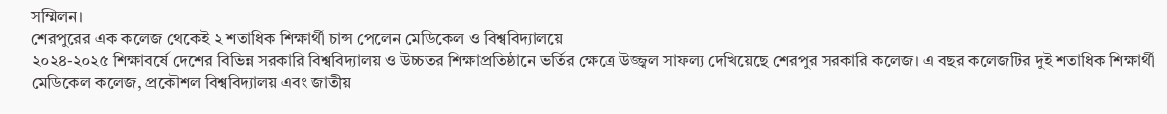সম্মিলন।
শেরপুরের এক কলেজ থেকেই ২ শতাধিক শিক্ষার্থী চান্স পেলেন মেডিকেল ও বিশ্ববিদ্যালয়ে
২০২৪-২০২৫ শিক্ষাবর্ষে দেশের বিভিন্ন সরকারি বিশ্ববিদ্যালয় ও উচ্চতর শিক্ষাপ্রতিষ্ঠানে ভর্তির ক্ষেত্রে উজ্জ্বল সাফল্য দেখিয়েছে শেরপুর সরকারি কলেজ। এ বছর কলেজটির দুই শতাধিক শিক্ষার্থী মেডিকেল কলেজ, প্রকৌশল বিশ্ববিদ্যালয় এবং জাতীয়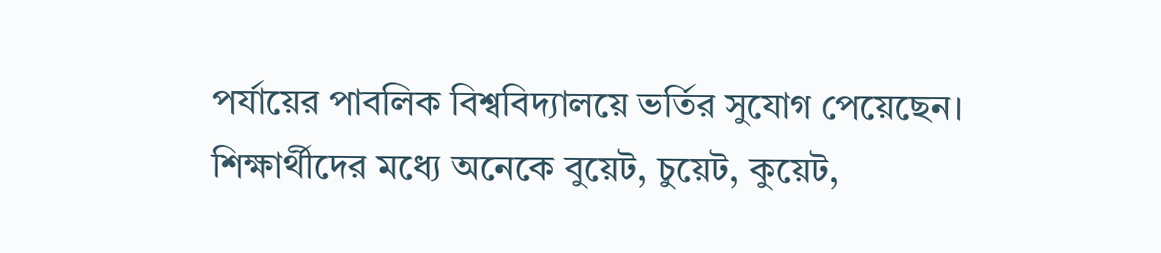পর্যায়ের পাবলিক বিশ্ববিদ্যালয়ে ভর্তির সুযোগ পেয়েছেন।
শিক্ষার্থীদের মধ্যে অনেকে বুয়েট, চুয়েট, কুয়েট,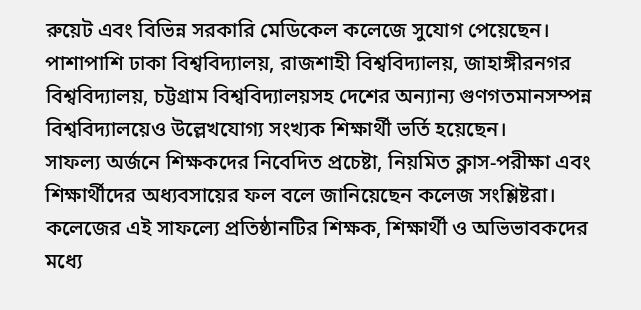রুয়েট এবং বিভিন্ন সরকারি মেডিকেল কলেজে সুযোগ পেয়েছেন। পাশাপাশি ঢাকা বিশ্ববিদ্যালয়, রাজশাহী বিশ্ববিদ্যালয়, জাহাঙ্গীরনগর বিশ্ববিদ্যালয়, চট্টগ্রাম বিশ্ববিদ্যালয়সহ দেশের অন্যান্য গুণগতমানসম্পন্ন বিশ্ববিদ্যালয়েও উল্লেখযোগ্য সংখ্যক শিক্ষার্থী ভর্তি হয়েছেন।
সাফল্য অর্জনে শিক্ষকদের নিবেদিত প্রচেষ্টা, নিয়মিত ক্লাস-পরীক্ষা এবং শিক্ষার্থীদের অধ্যবসায়ের ফল বলে জানিয়েছেন কলেজ সংশ্লিষ্টরা। কলেজের এই সাফল্যে প্রতিষ্ঠানটির শিক্ষক, শিক্ষার্থী ও অভিভাবকদের মধ্যে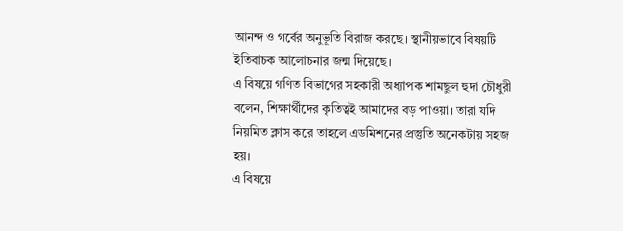আনন্দ ও গর্বের অনুভূতি বিরাজ করছে। স্থানীয়ভাবে বিষয়টি ইতিবাচক আলোচনার জন্ম দিয়েছে।
এ বিষয়ে গণিত বিভাগের সহকারী অধ্যাপক শামছুল হুদা চৌধুরী বলেন, শিক্ষার্থীদের কৃতিত্বই আমাদের বড় পাওয়া। তারা যদি নিয়মিত ক্লাস করে তাহলে এডমিশনের প্রস্তুতি অনেকটায় সহজ হয়।
এ বিষয়ে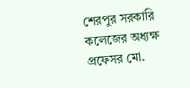শেরপুর সরকারি কলেজের অধ্যক্ষ প্রফেসর মো.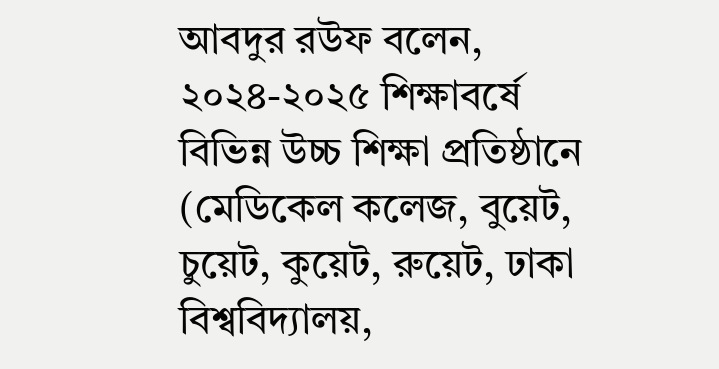আবদুর রউফ বলেন, ২০২৪-২০২৫ শিক্ষাবর্ষে বিভিন্ন উচ্চ শিক্ষা প্রতিষ্ঠানে (মেডিকেল কলেজ, বুয়েট, চুয়েট, কুয়েট, রুয়েট, ঢাকা বিশ্ববিদ্যালয়,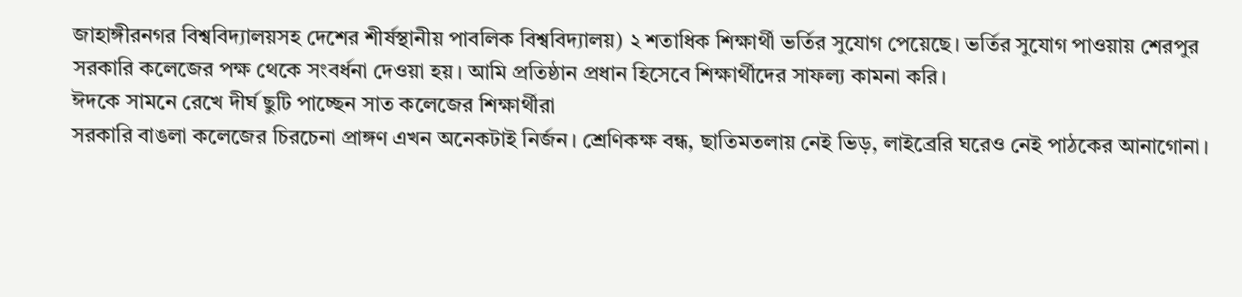জাহাঙ্গীরনগর বিশ্ববিদ্যালয়সহ দেশের শীর্ষস্থানীয় পাবলিক বিশ্ববিদ্যালয়) ২ শতাধিক শিক্ষার্থী ভর্তির সুযোগ পেয়েছে। ভর্তির সুযোগ পাওয়ায় শেরপুর সরকারি কলেজের পক্ষ থেকে সংবর্ধনা দেওয়া হয়। আমি প্রতিষ্ঠান প্রধান হিসেবে শিক্ষার্থীদের সাফল্য কামনা করি।
ঈদকে সামনে রেখে দীর্ঘ ছুটি পাচ্ছেন সাত কলেজের শিক্ষার্থীরা
সরকারি বাঙলা কলেজের চিরচেনা প্রাঙ্গণ এখন অনেকটাই নির্জন। শ্রেণিকক্ষ বন্ধ, ছাতিমতলায় নেই ভিড়, লাইব্রেরি ঘরেও নেই পাঠকের আনাগোনা।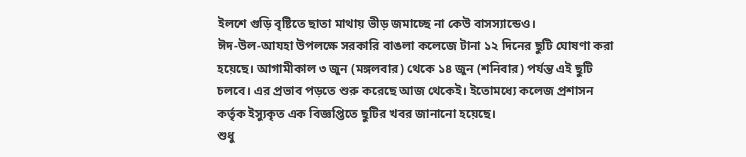ইলশে গুড়ি বৃষ্টিতে ছাতা মাথায় ভীড় জমাচ্ছে না কেউ বাসস্যান্ডেও।
ঈদ-উল-আযহা উপলক্ষে সরকারি বাঙলা কলেজে টানা ১২ দিনের ছুটি ঘোষণা করা হয়েছে। আগামীকাল ৩ জুন (মঙ্গলবার) থেকে ১৪ জুন (শনিবার) পর্যন্ত এই ছুটি চলবে। এর প্রভাব পড়তে শুরু করেছে আজ থেকেই। ইতোমধ্যে কলেজ প্রশাসন কর্তৃক ইস্যুকৃত এক বিজ্ঞপ্তিতে ছুটির খবর জানানো হয়েছে।
শুধু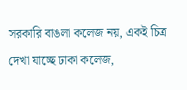সরকারি বাঙলা কলেজ নয়, একই চিত্র দেখা যাচ্ছে ঢাকা কলেজ,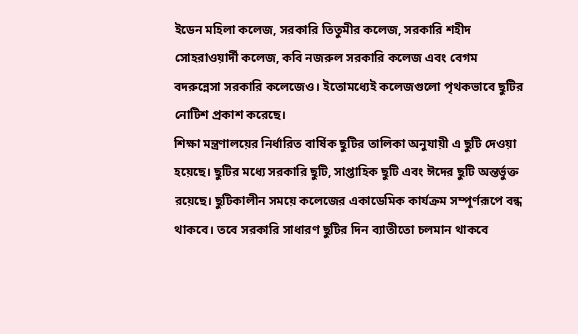ইডেন মহিলা কলেজ, সরকারি তিতুমীর কলেজ, সরকারি শহীদ সোহরাওয়ার্দী কলেজ, কবি নজরুল সরকারি কলেজ এবং বেগম বদরুন্নেসা সরকারি কলেজেও। ইতোমধ্যেই কলেজগুলো পৃথকভাবে ছুটির নোটিশ প্রকাশ করেছে।
শিক্ষা মন্ত্রণালয়ের নির্ধারিত বার্ষিক ছুটির তালিকা অনুযায়ী এ ছুটি দেওয়া হয়েছে। ছুটির মধ্যে সরকারি ছুটি, সাপ্তাহিক ছুটি এবং ঈদের ছুটি অন্তর্ভুক্ত রয়েছে। ছুটিকালীন সময়ে কলেজের একাডেমিক কার্যক্রম সম্পূর্ণরূপে বন্ধ থাকবে। তবে সরকারি সাধারণ ছুটির দিন ব্যাতীতো চলমান থাকবে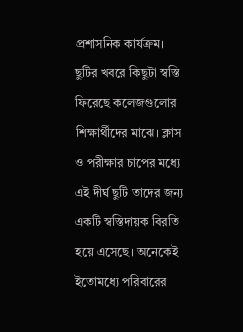প্রশাসনিক কার্যক্রম।
ছুটির খবরে কিছুটা স্বস্তি ফিরেছে কলেজগুলোর শিক্ষার্থীদের মাঝে। ক্লাস ও পরীক্ষার চাপের মধ্যে এই দীর্ঘ ছুটি তাদের জন্য একটি স্বস্তিদায়ক বিরতি হয়ে এসেছে। অনেকেই ইতোমধ্যে পরিবারের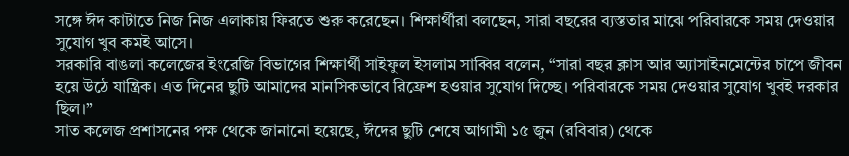সঙ্গে ঈদ কাটাতে নিজ নিজ এলাকায় ফিরতে শুরু করেছেন। শিক্ষার্থীরা বলছেন, সারা বছরের ব্যস্ততার মাঝে পরিবারকে সময় দেওয়ার সুযোগ খুব কমই আসে।
সরকারি বাঙলা কলেজের ইংরেজি বিভাগের শিক্ষার্থী সাইফুল ইসলাম সাব্বির বলেন, “সারা বছর ক্লাস আর অ্যাসাইনমেন্টের চাপে জীবন হয়ে উঠে যান্ত্রিক। এত দিনের ছুটি আমাদের মানসিকভাবে রিফ্রেশ হওয়ার সুযোগ দিচ্ছে। পরিবারকে সময় দেওয়ার সুযোগ খুবই দরকার ছিল।”
সাত কলেজ প্রশাসনের পক্ষ থেকে জানানো হয়েছে, ঈদের ছুটি শেষে আগামী ১৫ জুন (রবিবার) থেকে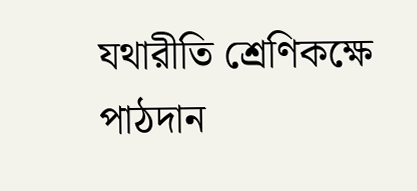যথারীতি শ্রেণিকক্ষে পাঠদান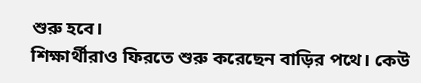শুরু হবে।
শিক্ষার্থীরাও ফিরতে শুরু করেছেন বাড়ির পথে। কেউ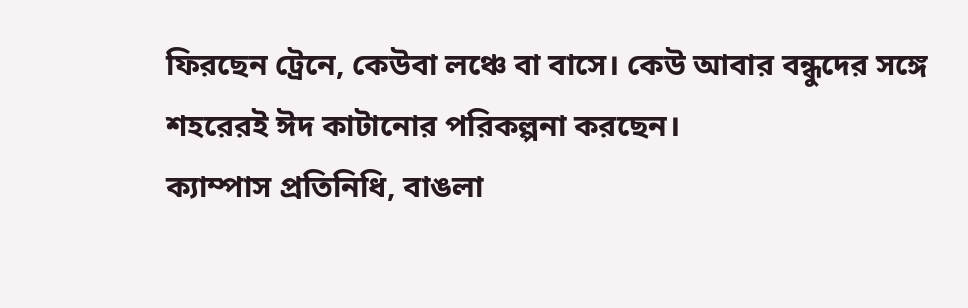ফিরছেন ট্রেনে, কেউবা লঞ্চে বা বাসে। কেউ আবার বন্ধুদের সঙ্গে শহরেরই ঈদ কাটানোর পরিকল্পনা করছেন।
ক্যাম্পাস প্রতিনিধি, বাঙলা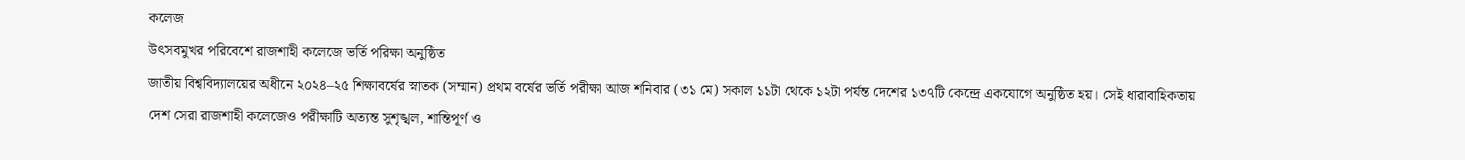কলেজ
উৎসবমুখর পরিবেশে রাজশাহী কলেজে ভর্তি পরিক্ষা অনুষ্ঠিত
জাতীয় বিশ্ববিদ্যালয়ের অধীনে ২০২৪–২৫ শিক্ষাবর্ষের স্নাতক (সম্মান) প্রথম বর্ষের ভর্তি পরীক্ষা আজ শনিবার (৩১ মে) সকাল ১১টা থেকে ১২টা পর্যন্ত দেশের ১৩৭টি কেন্দ্রে একযোগে অনুষ্ঠিত হয়। সেই ধারাবাহিকতায় দেশ সেরা রাজশাহী কলেজেও পরীক্ষাটি অত্যন্ত সুশৃঙ্খল, শান্তিপূর্ণ ও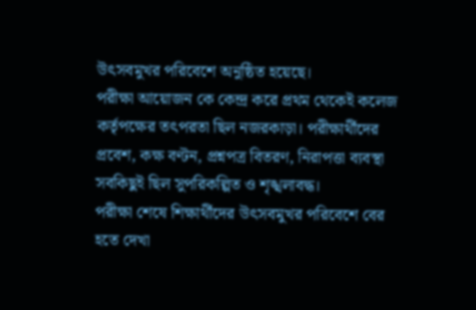উৎসবমুখর পরিবেশে অনুষ্ঠিত হয়েছে।
পরীক্ষা আয়োজন কে কেন্দ্র করে প্রথম থেকেই কলেজ কর্তৃপক্ষের তৎপরতা ছিল নজরকাড়া। পরীক্ষার্থীদের প্রবেশ, কক্ষ বণ্টন, প্রশ্নপত্র বিতরণ, নিরাপত্তা ব্যবস্থা সবকিছুই ছিল সুপরিকল্পিত ও শৃঙ্খলাবদ্ধ।
পরীক্ষা শেষে শিক্ষার্থীদের উৎসবমুখর পরিবেশে বের হতে দেখা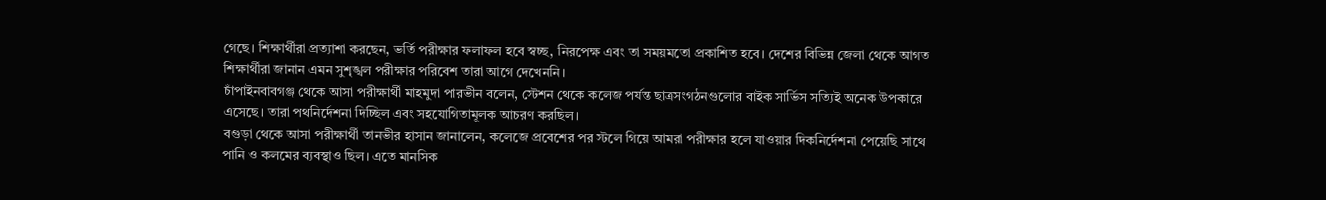গেছে। শিক্ষার্থীরা প্রত্যাশা করছেন, ভর্তি পরীক্ষার ফলাফল হবে স্বচ্ছ, নিরপেক্ষ এবং তা সময়মতো প্রকাশিত হবে। দেশের বিভিন্ন জেলা থেকে আগত শিক্ষার্থীরা জানান এমন সুশৃঙ্খল পরীক্ষার পরিবেশ তারা আগে দেখেননি।
চাঁপাইনবাবগঞ্জ থেকে আসা পরীক্ষার্থী মাহমুদা পারভীন বলেন, স্টেশন থেকে কলেজ পর্যন্ত ছাত্রসংগঠনগুলোর বাইক সার্ভিস সত্যিই অনেক উপকারে এসেছে। তারা পথনির্দেশনা দিচ্ছিল এবং সহযোগিতামূলক আচরণ করছিল।
বগুড়া থেকে আসা পরীক্ষার্থী তানভীর হাসান জানালেন, কলেজে প্রবেশের পর স্টলে গিয়ে আমরা পরীক্ষার হলে যাওয়ার দিকনির্দেশনা পেয়েছি সাথে পানি ও কলমের ব্যবস্থাও ছিল। এতে মানসিক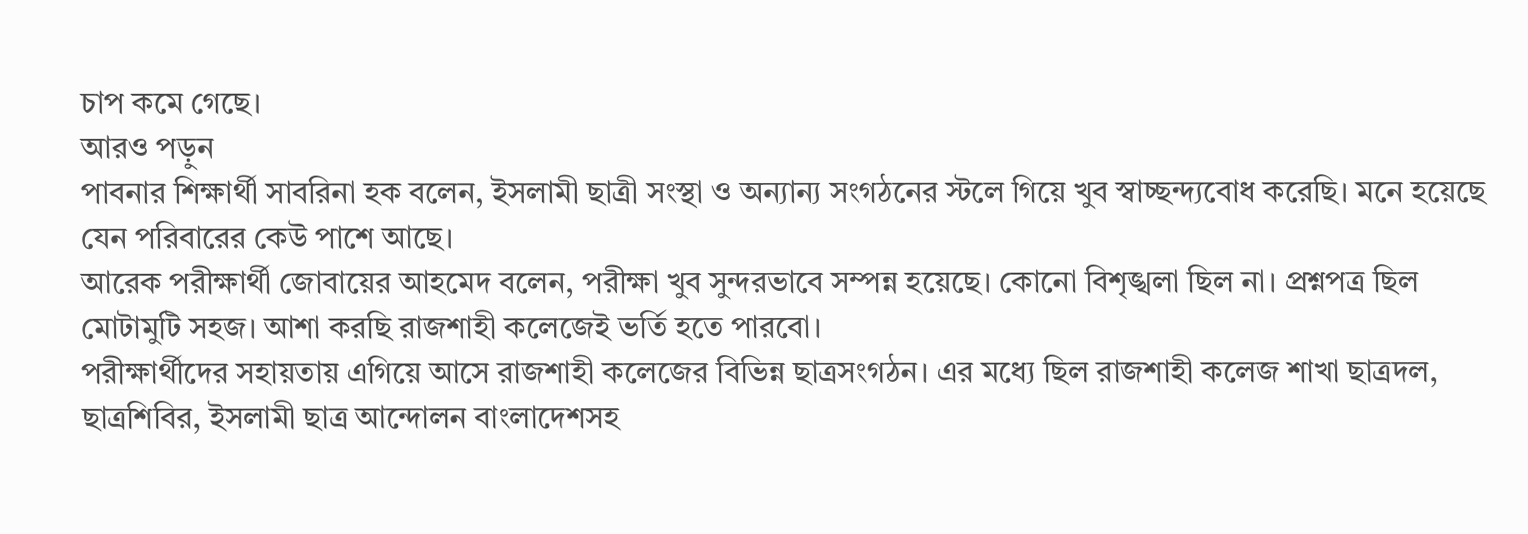চাপ কমে গেছে।
আরও পড়ুন
পাবনার শিক্ষার্থী সাবরিনা হক বলেন, ইসলামী ছাত্রী সংস্থা ও অন্যান্য সংগঠনের স্টলে গিয়ে খুব স্বাচ্ছন্দ্যবোধ করেছি। মনে হয়েছে যেন পরিবারের কেউ পাশে আছে।
আরেক পরীক্ষার্থী জোবায়ের আহমেদ বলেন, পরীক্ষা খুব সুন্দরভাবে সম্পন্ন হয়েছে। কোনো বিশৃঙ্খলা ছিল না। প্রশ্নপত্র ছিল মোটামুটি সহজ। আশা করছি রাজশাহী কলেজেই ভর্তি হতে পারবো।
পরীক্ষার্থীদের সহায়তায় এগিয়ে আসে রাজশাহী কলেজের বিভিন্ন ছাত্রসংগঠন। এর মধ্যে ছিল রাজশাহী কলেজ শাখা ছাত্রদল, ছাত্রশিবির, ইসলামী ছাত্র আন্দোলন বাংলাদেশসহ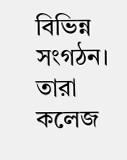বিভিন্ন সংগঠন। তারা কলেজ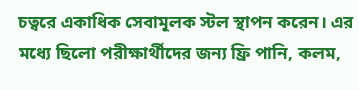চত্বরে একাধিক সেবামূলক স্টল স্থাপন করেন। এর মধ্যে ছিলো পরীক্ষার্থীদের জন্য ফ্রি পানি, কলম,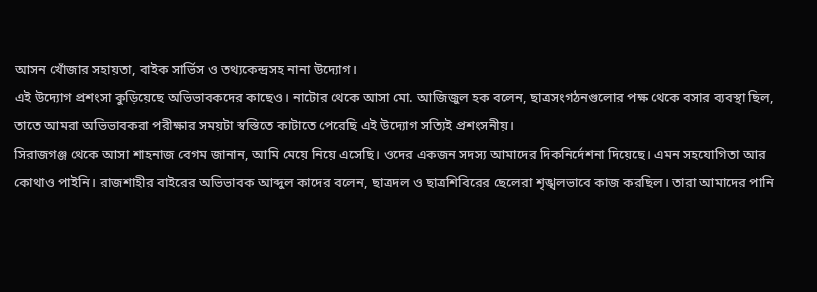আসন খোঁজার সহায়তা, বাইক সার্ভিস ও তথ্যকেন্দ্রসহ নানা উদ্যোগ।
এই উদ্যোগ প্রশংসা কুড়িয়েছে অভিভাবকদের কাছেও। নাটোর থেকে আসা মো. আজিজুল হক বলেন, ছাত্রসংগঠনগুলোর পক্ষ থেকে বসার ব্যবস্থা ছিল, তাতে আমরা অভিভাবকরা পরীক্ষার সময়টা স্বস্তিতে কাটাতে পেরেছি এই উদ্যোগ সত্যিই প্রশংসনীয়।
সিরাজগঞ্জ থেকে আসা শাহনাজ বেগম জানান, আমি মেয়ে নিয়ে এসেছি। ওদের একজন সদস্য আমাদের দিকনির্দেশনা দিয়েছে। এমন সহযোগিতা আর কোথাও পাইনি। রাজশাহীর বাইরের অভিভাবক আব্দুল কাদের বলেন, ছাত্রদল ও ছাত্রশিবিরের ছেলেরা শৃঙ্খলভাবে কাজ করছিল। তারা আমাদের পানি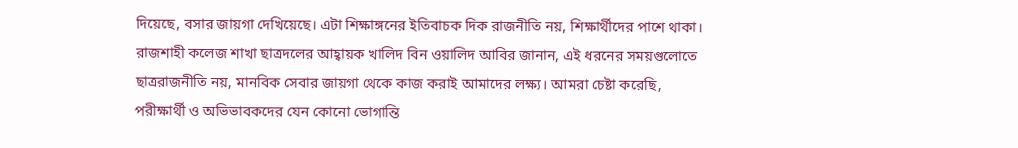দিয়েছে, বসার জায়গা দেখিয়েছে। এটা শিক্ষাঙ্গনের ইতিবাচক দিক রাজনীতি নয়, শিক্ষার্থীদের পাশে থাকা।
রাজশাহী কলেজ শাখা ছাত্রদলের আহ্বায়ক খালিদ বিন ওয়ালিদ আবির জানান, এই ধরনের সময়গুলোতে ছাত্ররাজনীতি নয়, মানবিক সেবার জায়গা থেকে কাজ করাই আমাদের লক্ষ্য। আমরা চেষ্টা করেছি, পরীক্ষার্থী ও অভিভাবকদের যেন কোনো ভোগান্তি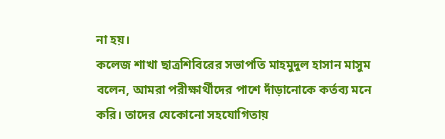না হয়।
কলেজ শাখা ছাত্রশিবিরের সভাপতি মাহমুদুল হাসান মাসুম বলেন, আমরা পরীক্ষার্থীদের পাশে দাঁড়ানোকে কর্তব্য মনে করি। তাদের যেকোনো সহযোগিতায়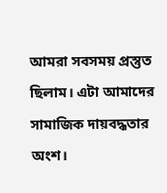আমরা সবসময় প্রস্তুত ছিলাম। এটা আমাদের সামাজিক দায়বদ্ধতার অংশ।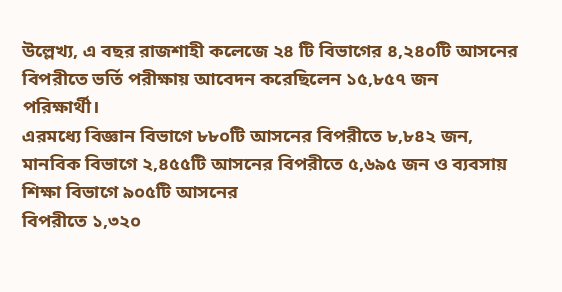উল্লেখ্য, এ বছর রাজশাহী কলেজে ২৪ টি বিভাগের ৪,২৪০টি আসনের বিপরীতে ভর্তি পরীক্ষায় আবেদন করেছিলেন ১৫,৮৫৭ জন পরিক্ষার্থী।
এরমধ্যে বিজ্ঞান বিভাগে ৮৮০টি আসনের বিপরীতে ৮,৮৪২ জন, মানবিক বিভাগে ২,৪৫৫টি আসনের বিপরীতে ৫,৬৯৫ জন ও ব্যবসায় শিক্ষা বিভাগে ৯০৫টি আসনের
বিপরীতে ১,৩২০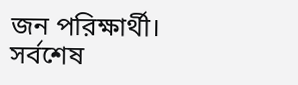জন পরিক্ষার্থী।
সর্বশেষ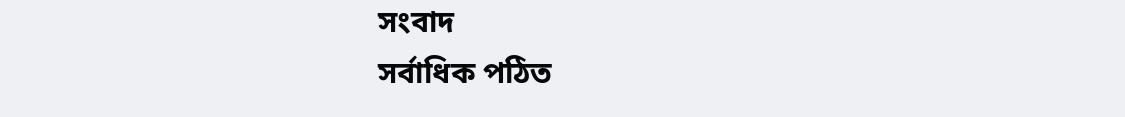সংবাদ
সর্বাধিক পঠিত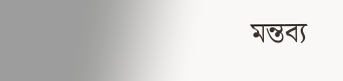মন্তব্য